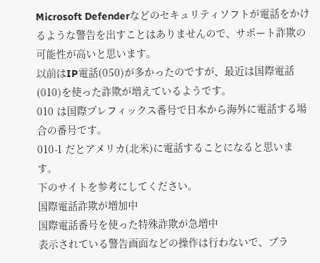Microsoft Defenderなどのセキュリティソフトが電話をかけるような警告を出すことはありませんので、サポート詐欺の可能性が高いと思います。
以前はIP電話(050)が多かったのですが、最近は国際電話(010)を使った詐欺が増えているようです。
010 は国際プレフィックス番号で日本から海外に電話する場合の番号です。
010-1 だとアメリカ(北米)に電話することになると思います。
下のサイトを参考にしてください。
国際電話詐欺が増加中
国際電話番号を使った特殊詐欺が急増中
表示されている警告画面などの操作は行わないで、ブラ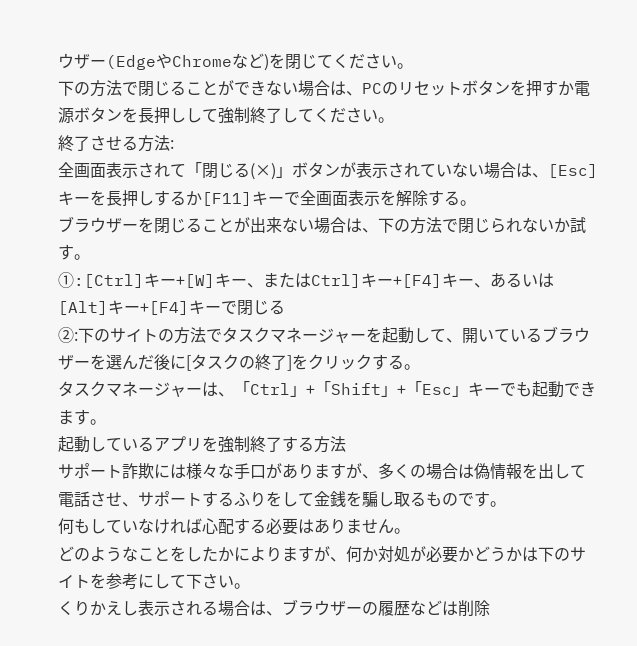ウザー(EdgeやChromeなど)を閉じてください。
下の方法で閉じることができない場合は、PCのリセットボタンを押すか電源ボタンを長押しして強制終了してください。
終了させる方法:
全画面表示されて「閉じる(×)」ボタンが表示されていない場合は、[Esc]キーを長押しするか[F11]キーで全画面表示を解除する。
ブラウザーを閉じることが出来ない場合は、下の方法で閉じられないか試す。
①:[Ctrl]キー+[W]キー、またはCtrl]キー+[F4]キー、あるいは[Alt]キー+[F4]キーで閉じる
②:下のサイトの方法でタスクマネージャーを起動して、開いているブラウザーを選んだ後に[タスクの終了]をクリックする。
タスクマネージャーは、「Ctrl」+「Shift」+「Esc」キーでも起動できます。
起動しているアプリを強制終了する方法
サポート詐欺には様々な手口がありますが、多くの場合は偽情報を出して電話させ、サポートするふりをして金銭を騙し取るものです。
何もしていなければ心配する必要はありません。
どのようなことをしたかによりますが、何か対処が必要かどうかは下のサイトを参考にして下さい。
くりかえし表示される場合は、ブラウザーの履歴などは削除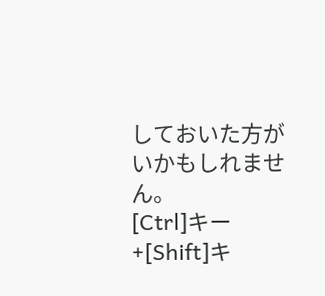しておいた方がいかもしれません。
[Ctrl]キー +[Shift]キ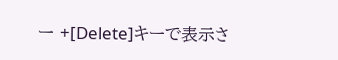ー +[Delete]キーで表示さ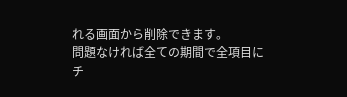れる画面から削除できます。
問題なければ全ての期間で全項目にチ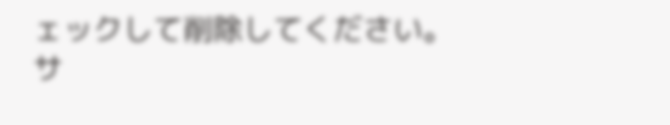ェックして削除してください。
サ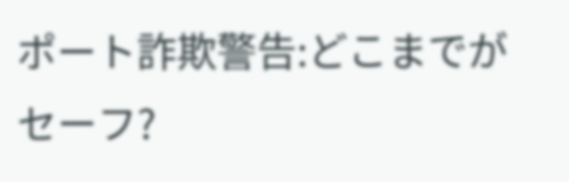ポート詐欺警告:どこまでがセーフ?